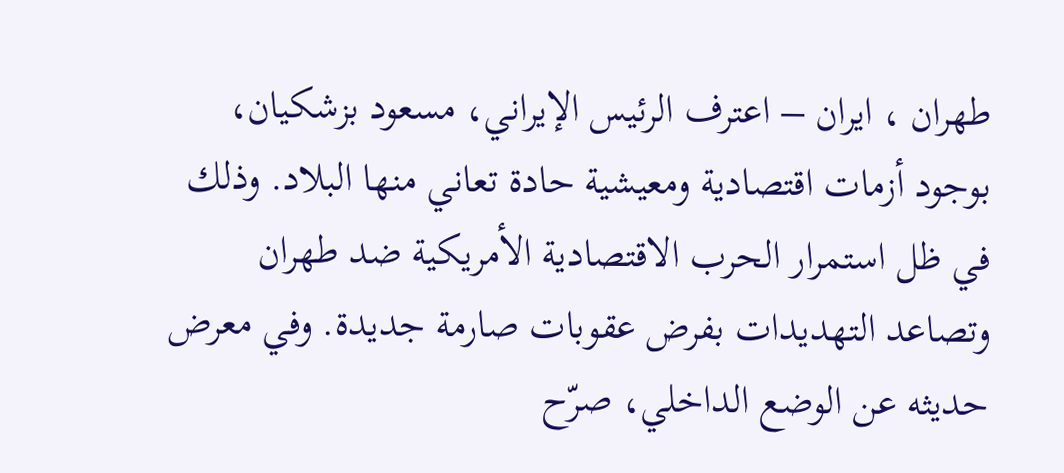طهران ، ايران – اعترف الرئيس الإيراني، مسعود بزشكيان، بوجود أزمات اقتصادية ومعيشية حادة تعاني منها البلاد. وذلك في ظل استمرار الحرب الاقتصادية الأمريكية ضد طهران وتصاعد التهديدات بفرض عقوبات صارمة جديدة. وفي معرض حديثه عن الوضع الداخلي، صرّح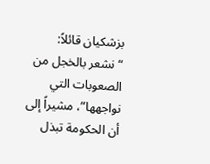بزشكيان قائلاً: “نشعر بالخجل من الصعوبات التي نواجهها”، مشيراً إلى أن الحكومة تبذل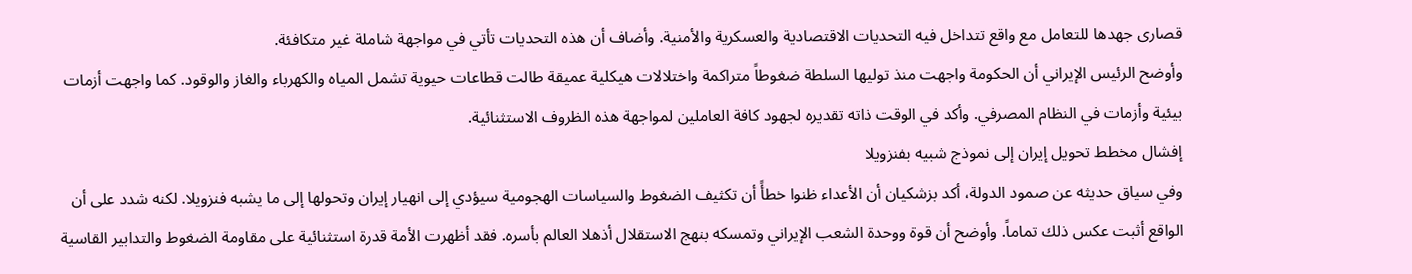قصارى جهدها للتعامل مع واقع تتداخل فيه التحديات الاقتصادية والعسكرية والأمنية. وأضاف أن هذه التحديات تأتي في مواجهة شاملة غير متكافئة.
وأوضح الرئيس الإيراني أن الحكومة واجهت منذ توليها السلطة ضغوطاً متراكمة واختلالات هيكلية عميقة طالت قطاعات حيوية تشمل المياه والكهرباء والغاز والوقود. كما واجهت أزمات بيئية وأزمات في النظام المصرفي. وأكد في الوقت ذاته تقديره لجهود كافة العاملين لمواجهة هذه الظروف الاستثنائية.
إفشال مخطط تحويل إيران إلى نموذج شبيه بفنزويلا
وفي سياق حديثه عن صمود الدولة، أكد بزشكيان أن الأعداء ظنوا خطأً أن تكثيف الضغوط والسياسات الهجومية سيؤدي إلى انهيار إيران وتحولها إلى ما يشبه فنزويلا. لكنه شدد على أن الواقع أثبت عكس ذلك تماماً. وأوضح أن قوة ووحدة الشعب الإيراني وتمسكه بنهج الاستقلال أذهلا العالم بأسره. فقد أظهرت الأمة قدرة استثنائية على مقاومة الضغوط والتدابير القاسية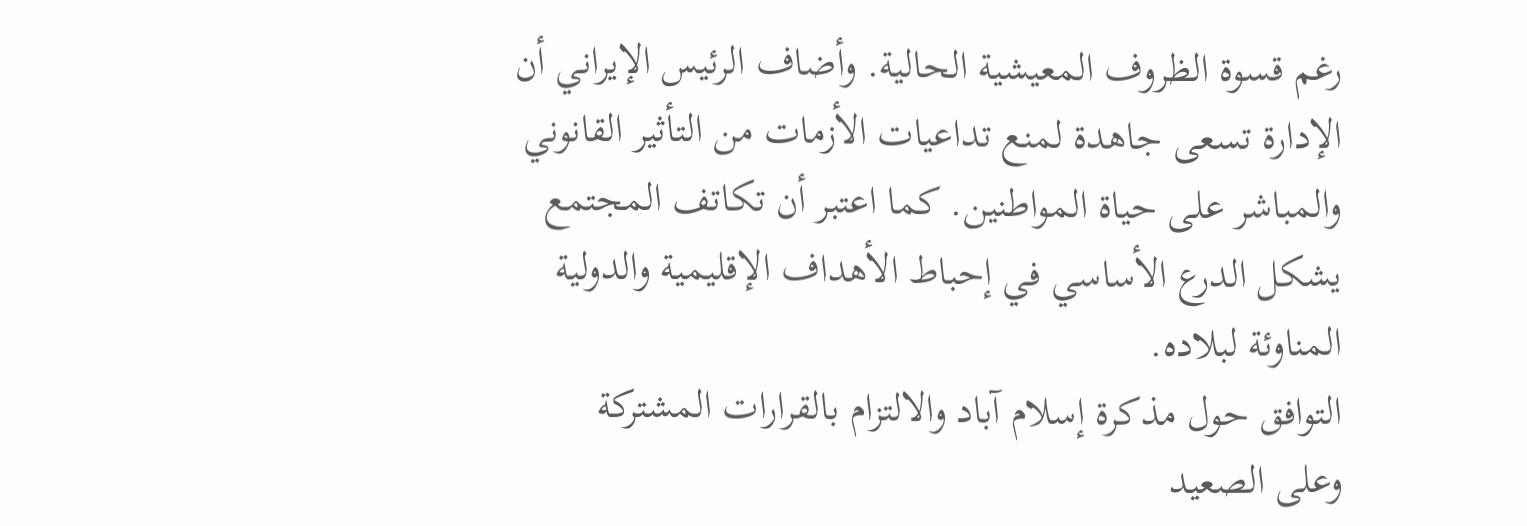رغم قسوة الظروف المعيشية الحالية. وأضاف الرئيس الإيراني أن الإدارة تسعى جاهدة لمنع تداعيات الأزمات من التأثير القانوني والمباشر على حياة المواطنين. كما اعتبر أن تكاتف المجتمع يشكل الدرع الأساسي في إحباط الأهداف الإقليمية والدولية المناوئة لبلاده.
التوافق حول مذكرة إسلام آباد والالتزام بالقرارات المشتركة
وعلى الصعيد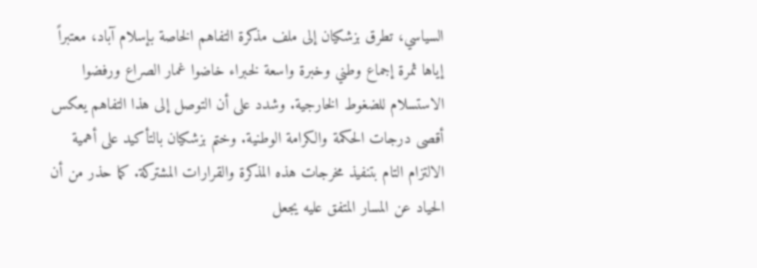السياسي، تطرق بزشكيان إلى ملف مذكرة التفاهم الخاصة بإسلام آباد، معتبراً إياها ثمرة إجماع وطني وخبرة واسعة لخبراء خاضوا غمار الصراع ورفضوا الاستسلام للضغوط الخارجية. وشدد على أن التوصل إلى هذا التفاهم يعكس أقصى درجات الحكمة والكرامة الوطنية. وختم بزشكيان بالتأكيد على أهمية الالتزام التام بتنفيذ مخرجات هذه المذكرة والقرارات المشتركة. كما حذر من أن الحياد عن المسار المتفق عليه يجعل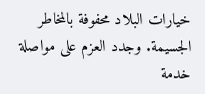خيارات البلاد محفوفة بالمخاطر الجسيمة. وجدد العزم على مواصلة خدمة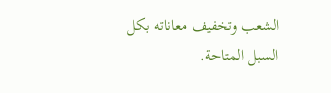الشعب وتخفيف معاناته بكل السبل المتاحة.